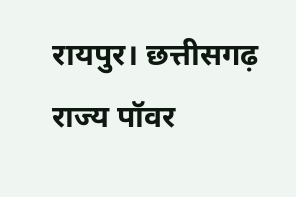रायपुर। छत्तीसगढ़ राज्य पॉवर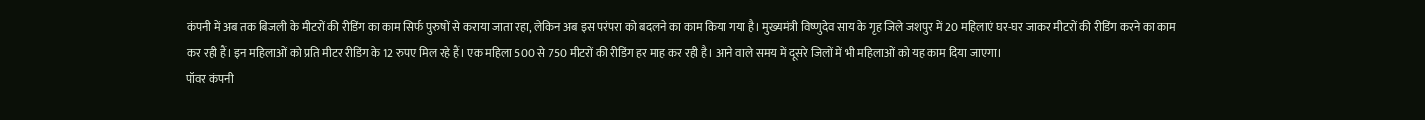कंपनी में अब तक बिजली के मीटरों की रीडिंग का काम सिर्फ पुरुषों से कराया जाता रहा, लेकिन अब इस परंपरा को बदलने का काम किया गया है। मुख्यमंत्री विष्णुदेव साय के गृह जिले जशपुर में 20 महिलाएं घर-घर जाकर मीटरों की रीडिंग करने का काम कर रही हैं। इन महिलाओं को प्रति मीटर रीडिंग के 12 रुपए मिल रहे हैं। एक महिला 500 से 750 मीटरों की रीडिंग हर माह कर रही है। आने वाले समय में दूसरे जिलों में भी महिलाओं को यह काम दिया जाएगा।
पॉवर कंपनी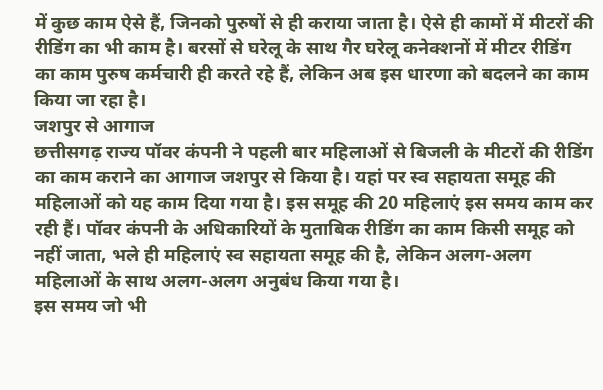में कुछ काम ऐसे हैं, जिनको पुरुषों से ही कराया जाता है। ऐसे ही कामों में मीटरों की रीडिंग का भी काम है। बरसों से घरेलू के साथ गैर घरेलू कनेक्शनों में मीटर रीडिंग का काम पुरुष कर्मचारी ही करते रहे हैं, लेकिन अब इस धारणा को बदलने का काम किया जा रहा है।
जशपुर से आगाज
छत्तीसगढ़ राज्य पॉवर कंपनी ने पहली बार महिलाओं से बिजली के मीटरों की रीडिंग का काम कराने का आगाज जशपुर से किया है। यहां पर स्व सहायता समूह की महिलाओं को यह काम दिया गया है। इस समूह की 20 महिलाएं इस समय काम कर रही हैं। पॉवर कंपनी के अधिकारियों के मुताबिक रीडिंग का काम किसी समूह को नहीं जाता, भले ही महिलाएं स्व सहायता समूह की है, लेकिन अलग-अलग महिलाओं के साथ अलग-अलग अनुबंध किया गया है।
इस समय जो भी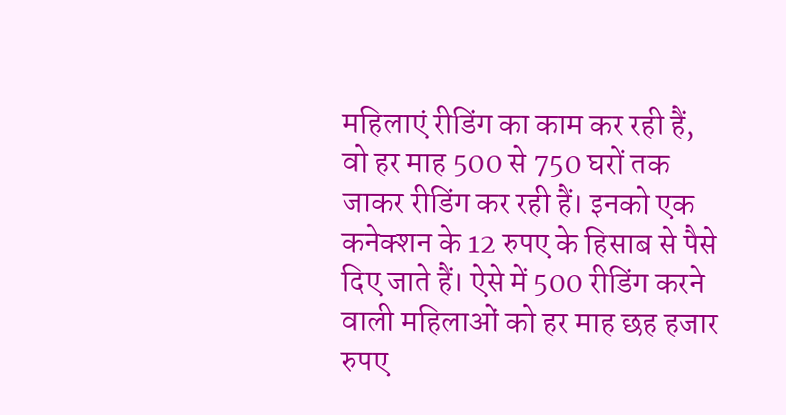महिलाएं रीडिंग का काम कर रही हैं, वो हर माह 500 से 750 घरों तक जाकर रीडिंग कर रही हैं। इनको एक कनेक्शन के 12 रुपए के हिसाब से पैसे दिए जाते हैं। ऐसे में 500 रीडिंग करने वाली महिलाओं को हर माह छह हजार रुपए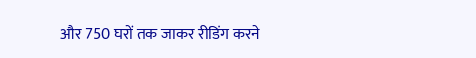और 750 घरों तक जाकर रीडिंग करने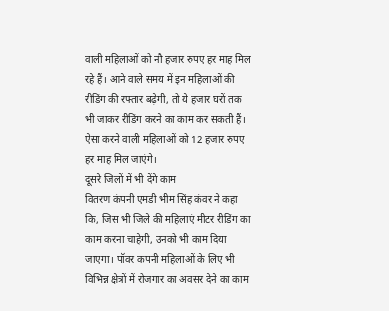वाली महिलाओं को नौ हजार रुपए हर माह मिल रहे हैं। आने वाले समय में इन महिलाओं की रीडिंग की रफ्तार बढ़ेगी, तो ये हजार घरों तक भी जाकर रीडिंग करने का काम कर सकती हैं। ऐसा करने वाली महिलाओं को 12 हजार रुपए हर माह मिल जाएंगे।
दूसरे जिलों में भी देंगे काम
वितरण कंपनी एमडी भीम सिंह कंवर ने कहा कि, जिस भी जिले की महिलाएं मीटर रीडिंग का काम करना चाहेगी, उनको भी काम दिया जाएगा। पॉवर कपनी महिलाओं के लिए भी विभिन्न क्षेत्रों में रोजगार का अवसर देने का काम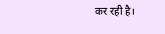कर रही है।